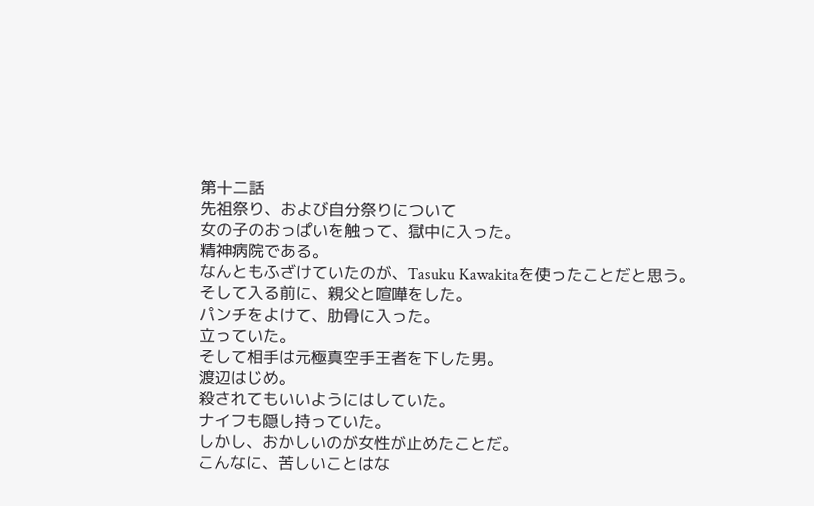第十二話
先祖祭り、および自分祭りについて
女の子のおっぱいを触って、獄中に入った。
精神病院である。
なんともふざけていたのが、Tasuku Kawakitaを使ったことだと思う。
そして入る前に、親父と喧嘩をした。
パンチをよけて、肋骨に入った。
立っていた。
そして相手は元極真空手王者を下した男。
渡辺はじめ。
殺されてもいいようにはしていた。
ナイフも隠し持っていた。
しかし、おかしいのが女性が止めたことだ。
こんなに、苦しいことはな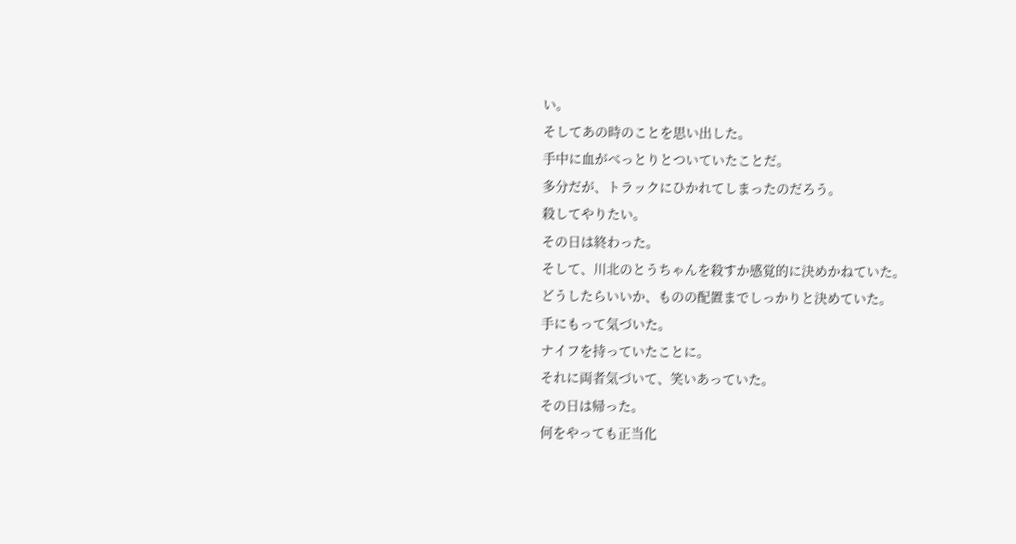い。
そしてあの時のことを思い出した。
手中に血がべっとりとついていたことだ。
多分だが、トラックにひかれてしまったのだろう。
殺してやりたい。
その日は終わった。
そして、川北のとうちゃんを殺すか感覚的に決めかねていた。
どうしたらいいか、ものの配置までしっかりと決めていた。
手にもって気づいた。
ナイフを持っていたことに。
それに両者気づいて、笑いあっていた。
その日は帰った。
何をやっても正当化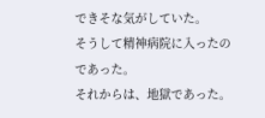できそな気がしていた。
そうして精神病院に入ったのであった。
それからは、地獄であった。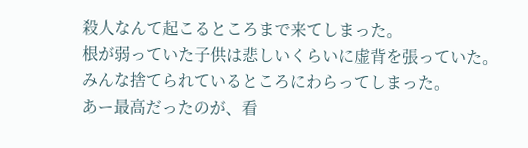殺人なんて起こるところまで来てしまった。
根が弱っていた子供は悲しいくらいに虚背を張っていた。
みんな捨てられているところにわらってしまった。
あー最高だったのが、看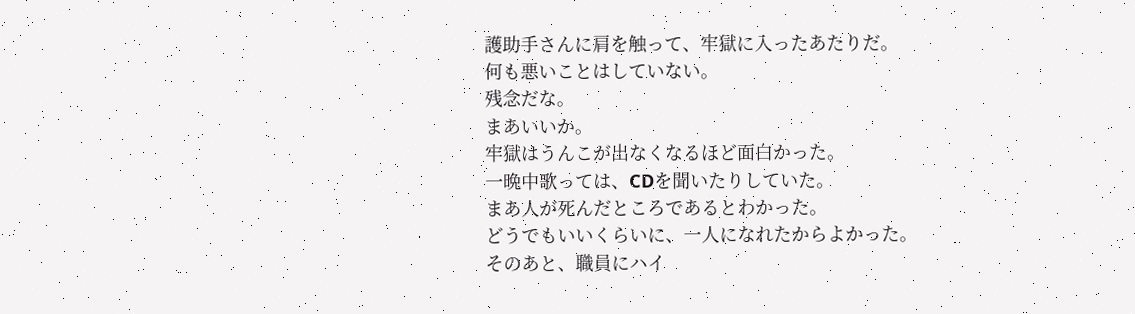護助手さんに肩を触って、牢獄に入ったあたりだ。
何も悪いことはしていない。
残念だな。
まあいいか。
牢獄はうんこが出なくなるほど面白かった。
一晩中歌っては、CDを聞いたりしていた。
まあ人が死んだところであるとわかった。
どうでもいいくらいに、一人になれたからよかった。
そのあと、職員にハイ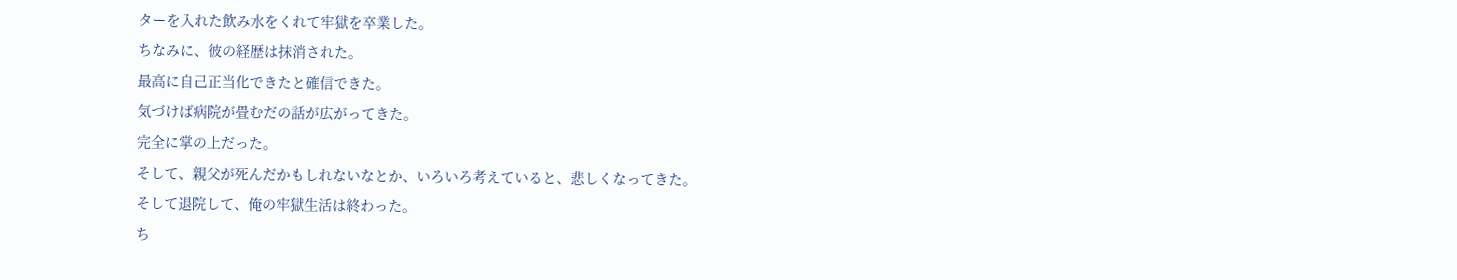ターを入れた飲み水をくれて牢獄を卒業した。
ちなみに、彼の経歴は抹消された。
最高に自己正当化できたと確信できた。
気づけば病院が畳むだの話が広がってきた。
完全に掌の上だった。
そして、親父が死んだかもしれないなとか、いろいろ考えていると、悲しくなってきた。
そして退院して、俺の牢獄生活は終わった。
ち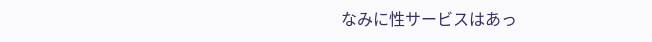なみに性サービスはあっ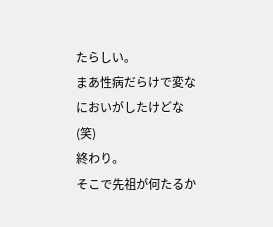たらしい。
まあ性病だらけで変なにおいがしたけどな(笑)
終わり。
そこで先祖が何たるか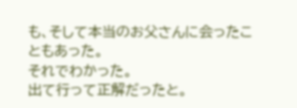も、そして本当のお父さんに会ったこともあった。
それでわかった。
出て行って正解だったと。